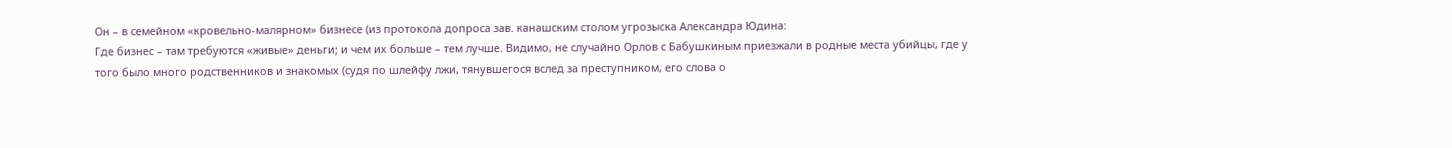Он – в семейном «кровельно-малярном» бизнесе (из протокола допроса зав. канашским столом угрозыска Александра Юдина:
Где бизнес – там требуются «живые» деньги; и чем их больше – тем лучше. Видимо, не случайно Орлов с Бабушкиным приезжали в родные места убийцы, где у того было много родственников и знакомых (судя по шлейфу лжи, тянувшегося вслед за преступником, его слова о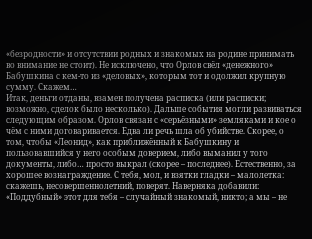«безродности» и отсутствии родных и знакомых на родине принимать во внимание не стоит). Не исключено, что Орлов свёл «денежного» Бабушкина с кем-то из «деловых», которым тот и одолжил крупную сумму. Скажем…
Итак, деньги отданы, взамен получена расписка (или расписки; возможно, сделок было несколько). Дальше события могли развиваться следующим образом. Орлов связан с «серьёзными» земляками и кое о чём с ними договаривается. Едва ли речь шла об убийстве. Скорее, о том, чтобы «Леонид», как приближённый к Бабушкину и пользовавшийся у него особым доверием, либо выманил у того документы, либо… просто выкрал (скорее – последнее). Естественно, за хорошее вознаграждение. С тебя, мол, и взятки гладки – малолетка: скажешь, несовершеннолетний, поверят. Наверняка добавили: «Поддубный» этот для тебя – случайный знакомый, никто; а мы – не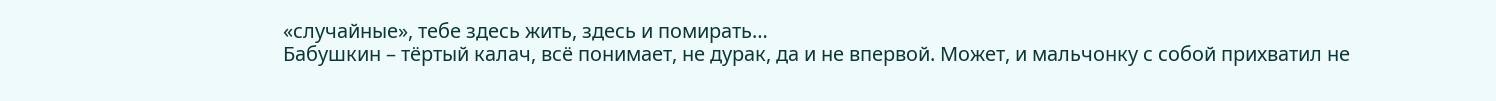«случайные», тебе здесь жить, здесь и помирать…
Бабушкин – тёртый калач, всё понимает, не дурак, да и не впервой. Может, и мальчонку с собой прихватил не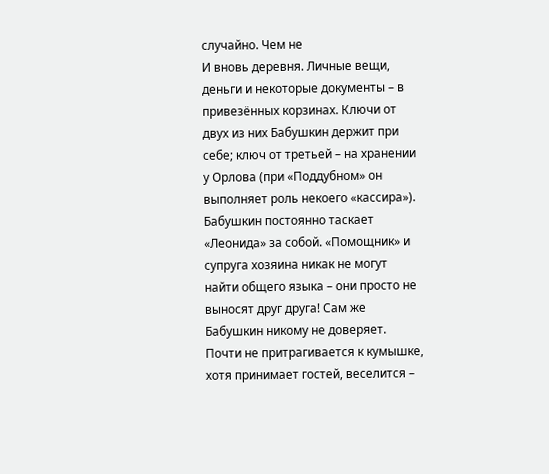случайно. Чем не
И вновь деревня. Личные вещи, деньги и некоторые документы – в привезённых корзинах. Ключи от двух из них Бабушкин держит при себе; ключ от третьей – на хранении у Орлова (при «Поддубном» он выполняет роль некоего «кассира»). Бабушкин постоянно таскает «Леонида» за собой. «Помощник» и супруга хозяина никак не могут найти общего языка – они просто не выносят друг друга! Сам же Бабушкин никому не доверяет. Почти не притрагивается к кумышке, хотя принимает гостей, веселится –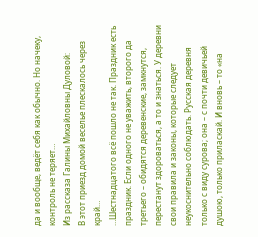да и вообще, ведёт себя как обычно. Но начеку, контроль не теряет…
Из рассказа Галины Михайловны Дуловой:
В этот приезд домой веселье плескалось через край…
…Шестнадцатого всё пошло не так. Праздник есть праздник. Если одного не уважить, второго да третьего – обидятся деревенские, замкнутся, перестанут здороваться, а то и знаться. У деревни свои правила и законы, которые следует неукоснительно соблюдать. Русская деревня только с виду сурова; она – с почти девичьей душою, только приласкай. И вновь – то «на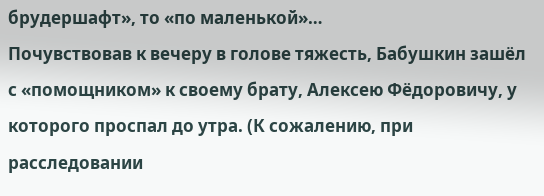брудершафт», то «по маленькой»…
Почувствовав к вечеру в голове тяжесть, Бабушкин зашёл с «помощником» к своему брату, Алексею Фёдоровичу, у которого проспал до утра. (К сожалению, при расследовании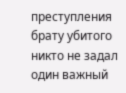преступления брату убитого никто не задал один важный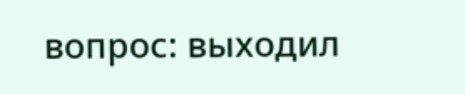вопрос: выходил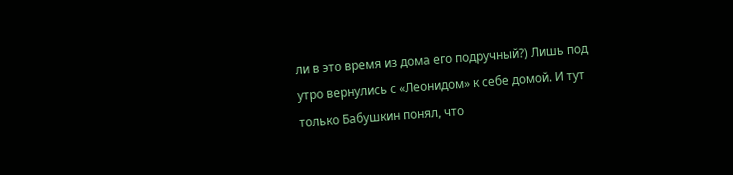ли в это время из дома его подручный?) Лишь под утро вернулись с «Леонидом» к себе домой. И тут только Бабушкин понял, что